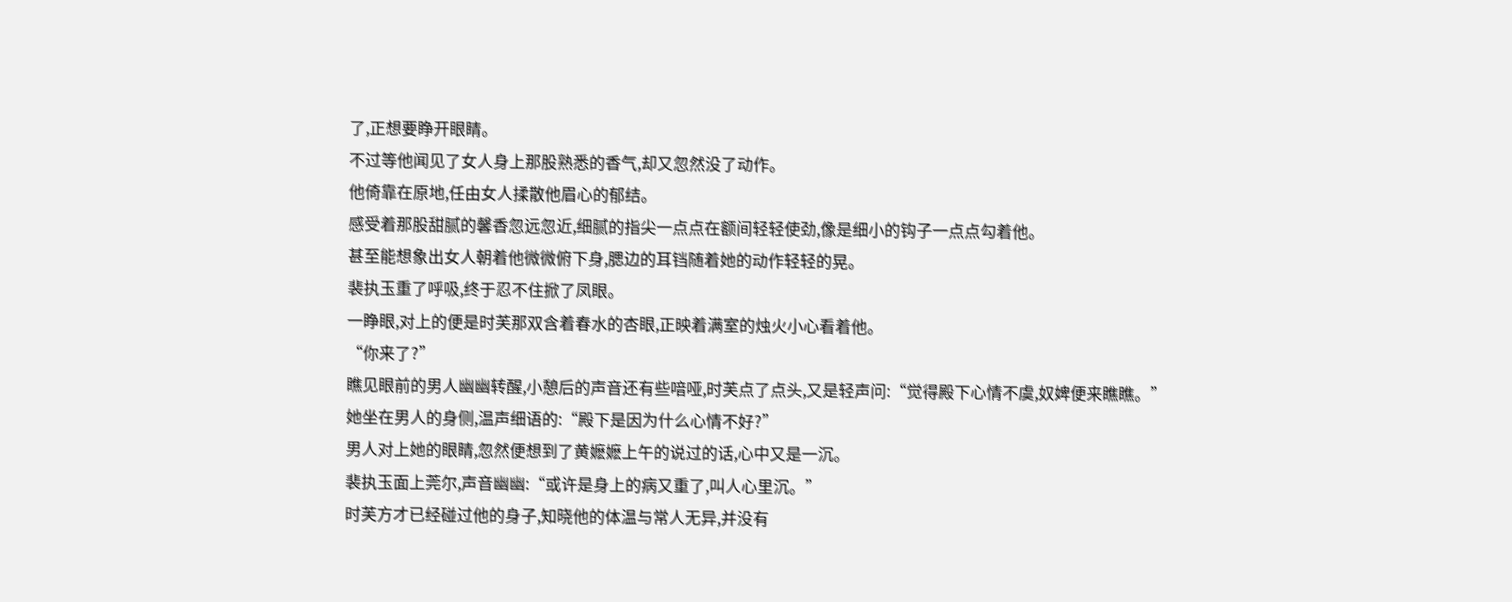了,正想要睁开眼睛。
不过等他闻见了女人身上那股熟悉的香气,却又忽然没了动作。
他倚靠在原地,任由女人揉散他眉心的郁结。
感受着那股甜腻的馨香忽远忽近,细腻的指尖一点点在额间轻轻使劲,像是细小的钩子一点点勾着他。
甚至能想象出女人朝着他微微俯下身,腮边的耳铛随着她的动作轻轻的晃。
裴执玉重了呼吸,终于忍不住掀了凤眼。
一睁眼,对上的便是时芙那双含着春水的杏眼,正映着满室的烛火小心看着他。
“你来了?”
瞧见眼前的男人幽幽转醒,小憩后的声音还有些喑哑,时芙点了点头,又是轻声问:“觉得殿下心情不虞,奴婢便来瞧瞧。”
她坐在男人的身侧,温声细语的:“殿下是因为什么心情不好?”
男人对上她的眼睛,忽然便想到了黄嬷嬷上午的说过的话,心中又是一沉。
裴执玉面上莞尔,声音幽幽:“或许是身上的病又重了,叫人心里沉。”
时芙方才已经碰过他的身子,知晓他的体温与常人无异,并没有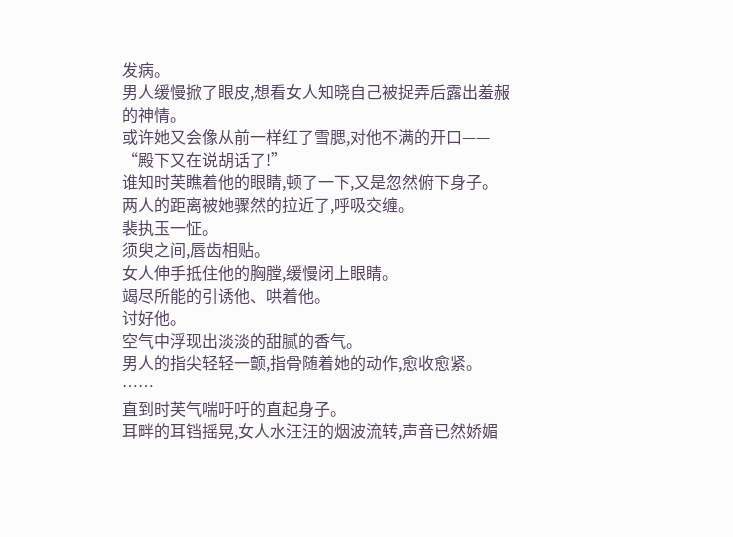发病。
男人缓慢掀了眼皮,想看女人知晓自己被捉弄后露出羞赧的神情。
或许她又会像从前一样红了雪腮,对他不满的开口——
“殿下又在说胡话了!”
谁知时芙瞧着他的眼睛,顿了一下,又是忽然俯下身子。
两人的距离被她骤然的拉近了,呼吸交缠。
裴执玉一怔。
须臾之间,唇齿相贴。
女人伸手抵住他的胸膛,缓慢闭上眼睛。
竭尽所能的引诱他、哄着他。
讨好他。
空气中浮现出淡淡的甜腻的香气。
男人的指尖轻轻一颤,指骨随着她的动作,愈收愈紧。
……
直到时芙气喘吁吁的直起身子。
耳畔的耳铛摇晃,女人水汪汪的烟波流转,声音已然娇媚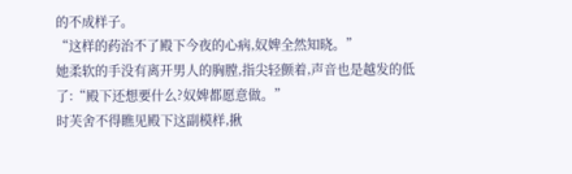的不成样子。
“这样的药治不了殿下今夜的心病,奴婢全然知晓。”
她柔软的手没有离开男人的胸膛,指尖轻颤着,声音也是越发的低了:“殿下还想要什么?奴婢都愿意做。”
时芙舍不得瞧见殿下这副模样,揪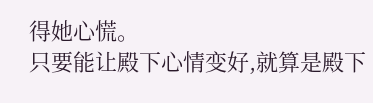得她心慌。
只要能让殿下心情变好,就算是殿下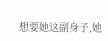想要她这副身子,她